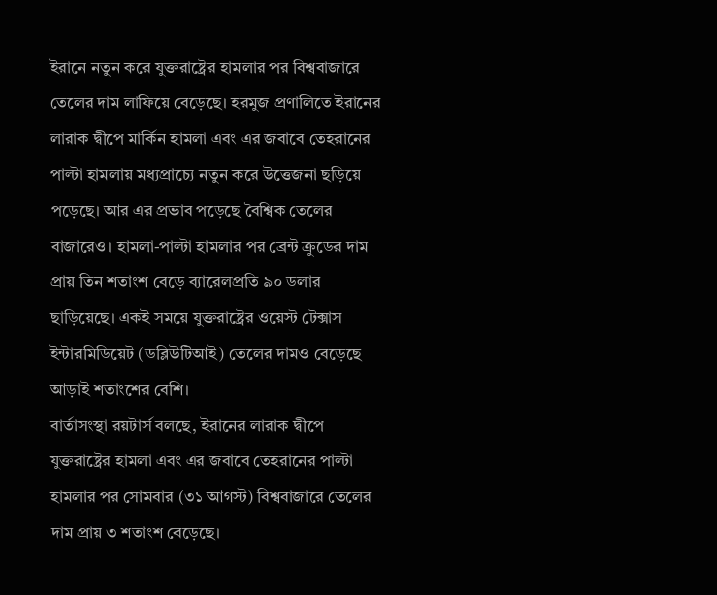ইরানে নতুন করে যুক্তরাষ্ট্রের হামলার পর বিশ্ববাজারে তেলের দাম লাফিয়ে বেড়েছে। হরমুজ প্রণালিতে ইরানের লারাক দ্বীপে মার্কিন হামলা এবং এর জবাবে তেহরানের পাল্টা হামলায় মধ্যপ্রাচ্যে নতুন করে উত্তেজনা ছড়িয়ে পড়েছে। আর এর প্রভাব পড়েছে বৈশ্বিক তেলের বাজারেও। হামলা-পাল্টা হামলার পর ব্রেন্ট ক্রুডের দাম প্রায় তিন শতাংশ বেড়ে ব্যারেলপ্রতি ৯০ ডলার ছাড়িয়েছে। একই সময়ে যুক্তরাষ্ট্রের ওয়েস্ট টেক্সাস ইন্টারমিডিয়েট (ডব্লিউটিআই) তেলের দামও বেড়েছে আড়াই শতাংশের বেশি।
বার্তাসংস্থা রয়টার্স বলছে, ইরানের লারাক দ্বীপে যুক্তরাষ্ট্রের হামলা এবং এর জবাবে তেহরানের পাল্টা হামলার পর সোমবার (৩১ আগস্ট) বিশ্ববাজারে তেলের দাম প্রায় ৩ শতাংশ বেড়েছে।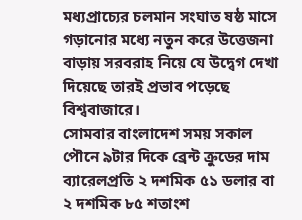মধ্যপ্রাচ্যের চলমান সংঘাত ষষ্ঠ মাসে গড়ানোর মধ্যে নতুন করে উত্তেজনা বাড়ায় সরবরাহ নিয়ে যে উদ্বেগ দেখা দিয়েছে তারই প্রভাব পড়েছে বিশ্ববাজারে।
সোমবার বাংলাদেশ সময় সকাল পৌনে ৯টার দিকে ব্রেন্ট ক্রুডের দাম ব্যারেলপ্রতি ২ দশমিক ৫১ ডলার বা ২ দশমিক ৮৫ শতাংশ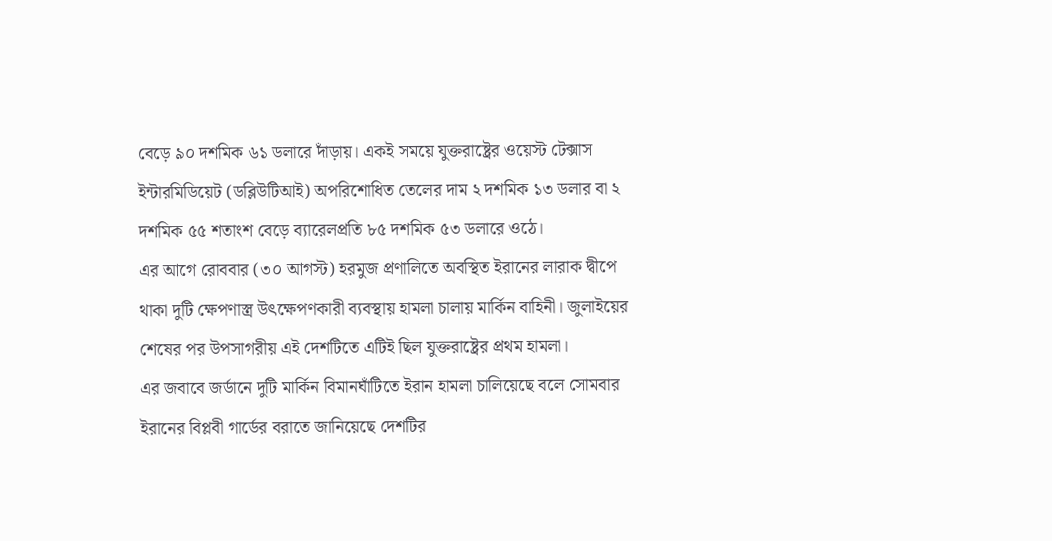বেড়ে ৯০ দশমিক ৬১ ডলারে দাঁড়ায়। একই সময়ে যুক্তরাষ্ট্রের ওয়েস্ট টেক্সাস ইন্টারমিডিয়েট (ডব্লিউটিআই) অপরিশোধিত তেলের দাম ২ দশমিক ১৩ ডলার বা ২ দশমিক ৫৫ শতাংশ বেড়ে ব্যারেলপ্রতি ৮৫ দশমিক ৫৩ ডলারে ওঠে।
এর আগে রোববার (৩০ আগস্ট) হরমুজ প্রণালিতে অবস্থিত ইরানের লারাক দ্বীপে থাকা দুটি ক্ষেপণাস্ত্র উৎক্ষেপণকারী ব্যবস্থায় হামলা চালায় মার্কিন বাহিনী। জুলাইয়ের শেষের পর উপসাগরীয় এই দেশটিতে এটিই ছিল যুক্তরাষ্ট্রের প্রথম হামলা।
এর জবাবে জর্ডানে দুটি মার্কিন বিমানঘাঁটিতে ইরান হামলা চালিয়েছে বলে সোমবার ইরানের বিপ্লবী গার্ডের বরাতে জানিয়েছে দেশটির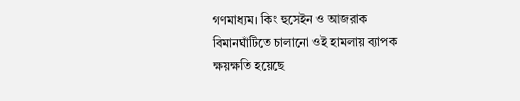গণমাধ্যম। কিং হুসেইন ও আজরাক বিমানঘাঁটিতে চালানো ওই হামলায় ব্যাপক ক্ষয়ক্ষতি হয়েছে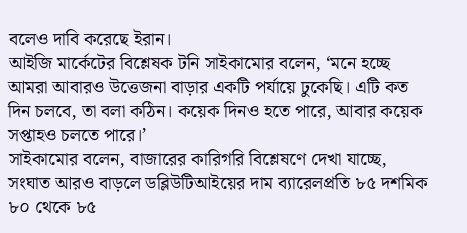বলেও দাবি করেছে ইরান।
আইজি মার্কেটের বিশ্লেষক টনি সাইকামোর বলেন, ‘মনে হচ্ছে আমরা আবারও উত্তেজনা বাড়ার একটি পর্যায়ে ঢুকেছি। এটি কত দিন চলবে, তা বলা কঠিন। কয়েক দিনও হতে পারে, আবার কয়েক সপ্তাহও চলতে পারে।’
সাইকামোর বলেন, বাজারের কারিগরি বিশ্লেষণে দেখা যাচ্ছে, সংঘাত আরও বাড়লে ডব্লিউটিআইয়ের দাম ব্যারেলপ্রতি ৮৫ দশমিক ৮০ থেকে ৮৫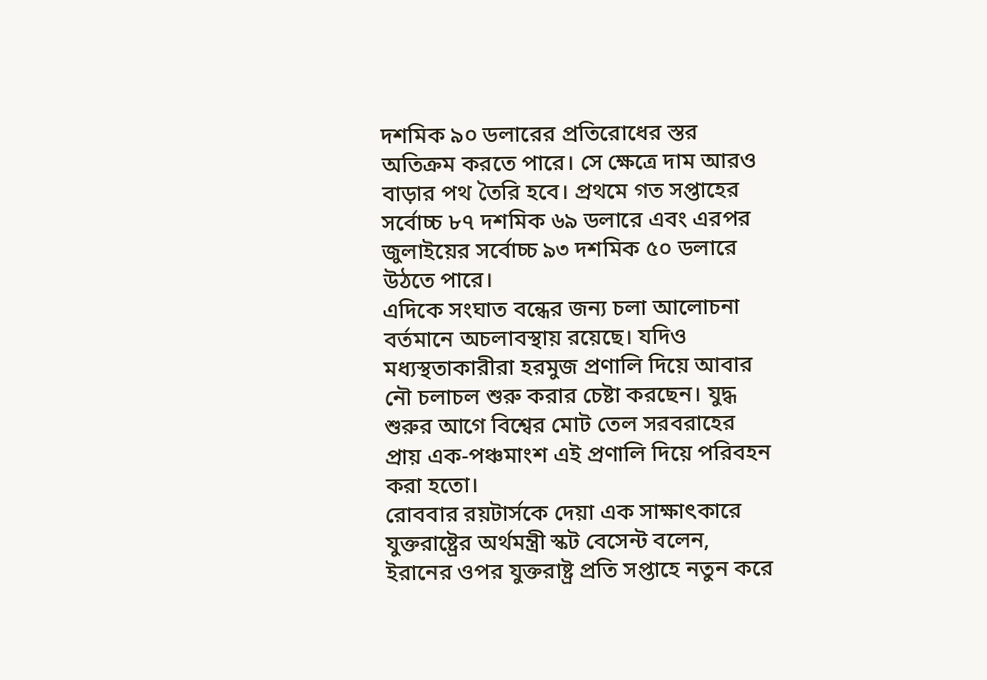দশমিক ৯০ ডলারের প্রতিরোধের স্তর অতিক্রম করতে পারে। সে ক্ষেত্রে দাম আরও বাড়ার পথ তৈরি হবে। প্রথমে গত সপ্তাহের সর্বোচ্চ ৮৭ দশমিক ৬৯ ডলারে এবং এরপর জুলাইয়ের সর্বোচ্চ ৯৩ দশমিক ৫০ ডলারে উঠতে পারে।
এদিকে সংঘাত বন্ধের জন্য চলা আলোচনা বর্তমানে অচলাবস্থায় রয়েছে। যদিও মধ্যস্থতাকারীরা হরমুজ প্রণালি দিয়ে আবার নৌ চলাচল শুরু করার চেষ্টা করছেন। যুদ্ধ শুরুর আগে বিশ্বের মোট তেল সরবরাহের প্রায় এক-পঞ্চমাংশ এই প্রণালি দিয়ে পরিবহন করা হতো।
রোববার রয়টার্সকে দেয়া এক সাক্ষাৎকারে যুক্তরাষ্ট্রের অর্থমন্ত্রী স্কট বেসেন্ট বলেন, ইরানের ওপর যুক্তরাষ্ট্র প্রতি সপ্তাহে নতুন করে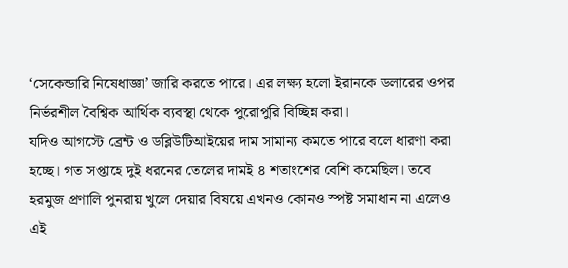‘সেকেন্ডারি নিষেধাজ্ঞা’ জারি করতে পারে। এর লক্ষ্য হলো ইরানকে ডলারের ওপর নির্ভরশীল বৈশ্বিক আর্থিক ব্যবস্থা থেকে পুরোপুরি বিচ্ছিন্ন করা।
যদিও আগস্টে ব্রেন্ট ও ডব্লিউটিআইয়ের দাম সামান্য কমতে পারে বলে ধারণা করা হচ্ছে। গত সপ্তাহে দুই ধরনের তেলের দামই ৪ শতাংশের বেশি কমেছিল। তবে হরমুজ প্রণালি পুনরায় খুলে দেয়ার বিষয়ে এখনও কোনও স্পষ্ট সমাধান না এলেও এই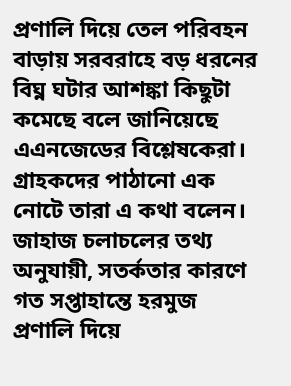প্রণালি দিয়ে তেল পরিবহন বাড়ায় সরবরাহে বড় ধরনের বিঘ্ন ঘটার আশঙ্কা কিছুটা কমেছে বলে জানিয়েছে এএনজেডের বিশ্লেষকেরা। গ্রাহকদের পাঠানো এক নোটে তারা এ কথা বলেন।
জাহাজ চলাচলের তথ্য অনুযায়ী, সতর্কতার কারণে গত সপ্তাহান্তে হরমুজ প্রণালি দিয়ে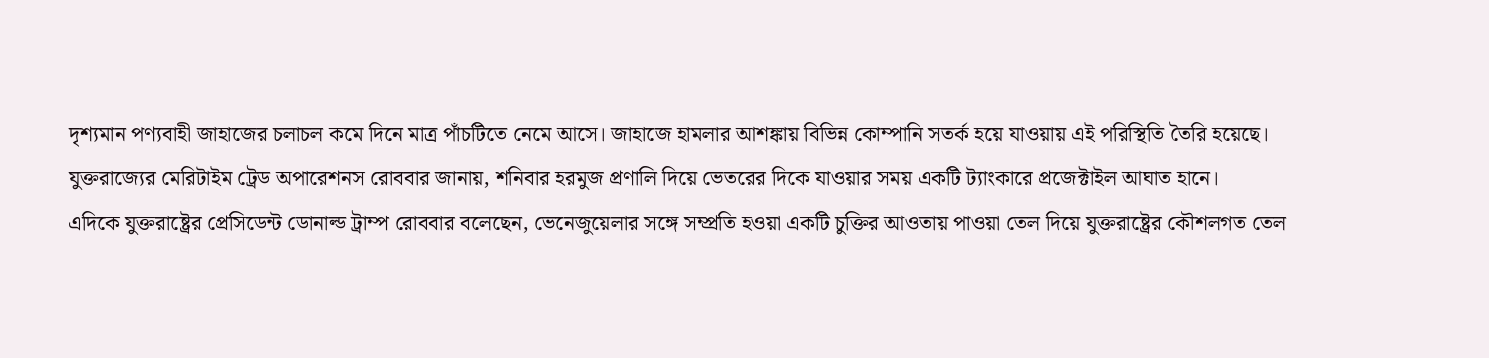দৃশ্যমান পণ্যবাহী জাহাজের চলাচল কমে দিনে মাত্র পাঁচটিতে নেমে আসে। জাহাজে হামলার আশঙ্কায় বিভিন্ন কোম্পানি সতর্ক হয়ে যাওয়ায় এই পরিস্থিতি তৈরি হয়েছে।
যুক্তরাজ্যের মেরিটাইম ট্রেড অপারেশনস রোববার জানায়, শনিবার হরমুজ প্রণালি দিয়ে ভেতরের দিকে যাওয়ার সময় একটি ট্যাংকারে প্রজেক্টাইল আঘাত হানে।
এদিকে যুক্তরাষ্ট্রের প্রেসিডেন্ট ডোনাল্ড ট্রাম্প রোববার বলেছেন, ভেনেজুয়েলার সঙ্গে সম্প্রতি হওয়া একটি চুক্তির আওতায় পাওয়া তেল দিয়ে যুক্তরাষ্ট্রের কৌশলগত তেল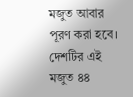মজুত আবার পূরণ করা হবে। দেশটির এই মজুত ৪৪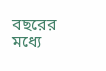বছরের মধ্যে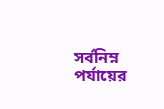সর্বনিম্ন পর্যায়ের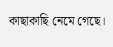কাছাকাছি নেমে গেছে।